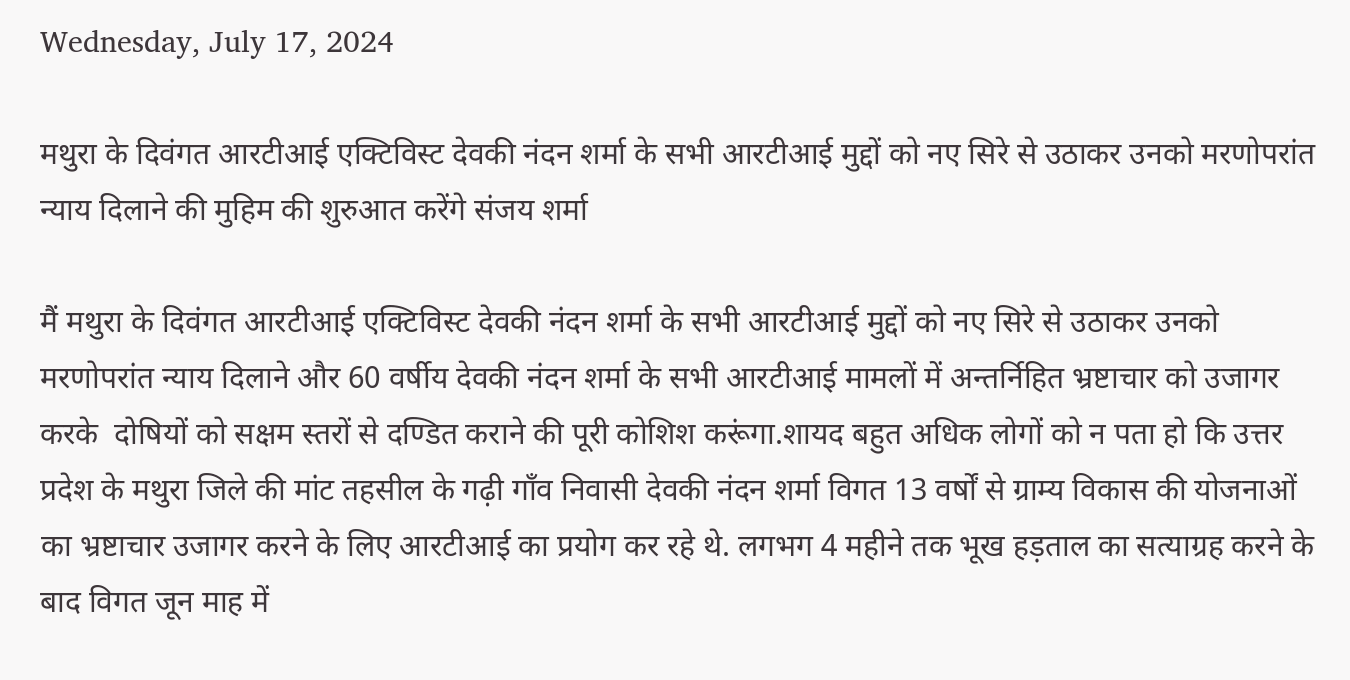Wednesday, July 17, 2024

मथुरा के दिवंगत आरटीआई एक्टिविस्ट देवकी नंदन शर्मा के सभी आरटीआई मुद्दों को नए सिरे से उठाकर उनको मरणोपरांत न्याय दिलाने की मुहिम की शुरुआत करेंगे संजय शर्मा

मैं मथुरा के दिवंगत आरटीआई एक्टिविस्ट देवकी नंदन शर्मा के सभी आरटीआई मुद्दों को नए सिरे से उठाकर उनको मरणोपरांत न्याय दिलाने और 60 वर्षीय देवकी नंदन शर्मा के सभी आरटीआई मामलों में अन्तर्निहित भ्रष्टाचार को उजागर करके  दोषियों को सक्षम स्तरों से दण्डित कराने की पूरी कोशिश करूंगा.शायद बहुत अधिक लोगों को न पता हो कि उत्तर प्रदेश के मथुरा जिले की मांट तहसील के गढ़ी गाँव निवासी देवकी नंदन शर्मा विगत 13 वर्षों से ग्राम्य विकास की योजनाओं का भ्रष्टाचार उजागर करने के लिए आरटीआई का प्रयोग कर रहे थे. लगभग 4 महीने तक भूख हड़ताल का सत्याग्रह करने के बाद विगत जून माह में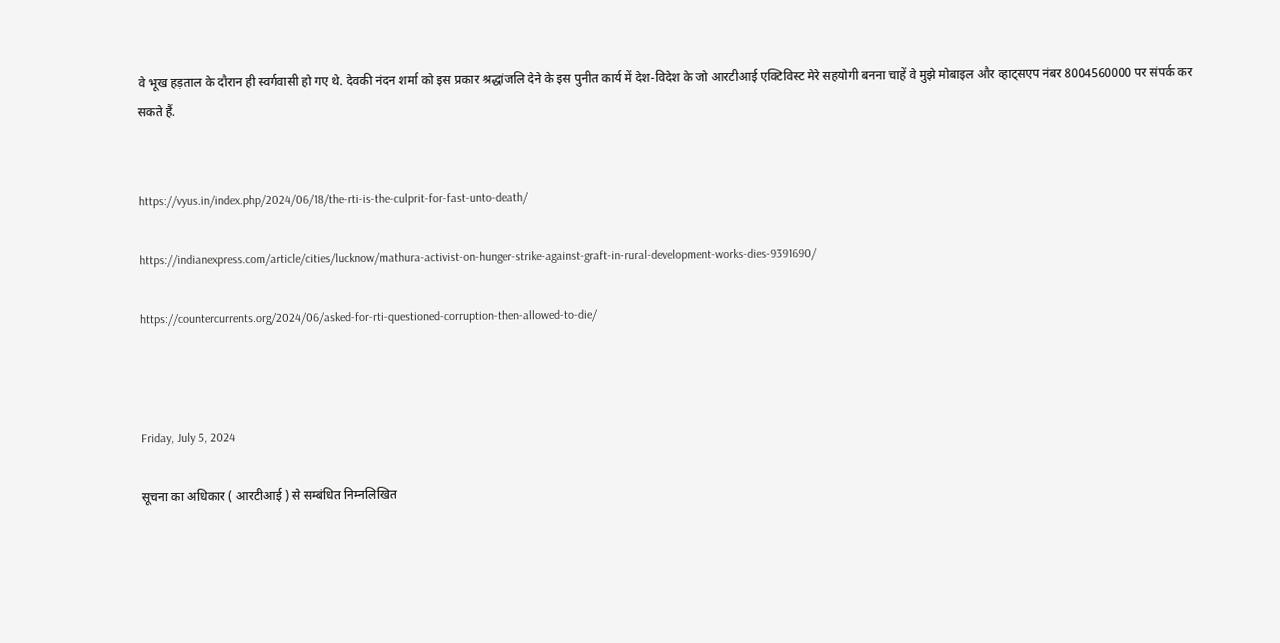वे भूख हड़ताल के दौरान ही स्वर्गवासी हो गए थे. देवकी नंदन शर्मा को इस प्रकार श्रद्धांजलि देने के इस पुनीत कार्य में देश-विदेश के जो आरटीआई एक्टिविस्ट मेरे सहयोगी बनना चाहें वे मुझे मोबाइल और व्हाट्सएप नंबर 8004560000 पर संपर्क कर सकते हैं.


https://vyus.in/index.php/2024/06/18/the-rti-is-the-culprit-for-fast-unto-death/

https://indianexpress.com/article/cities/lucknow/mathura-activist-on-hunger-strike-against-graft-in-rural-development-works-dies-9391690/

https://countercurrents.org/2024/06/asked-for-rti-questioned-corruption-then-allowed-to-die/



Friday, July 5, 2024

सूचना का अधिकार ( आरटीआई ) से सम्बंधित निम्नलिखित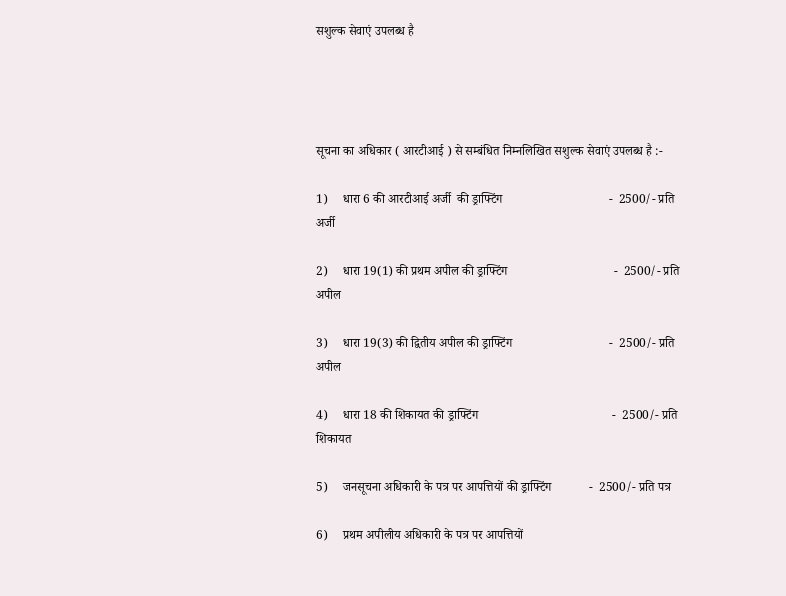सशुल्क सेवाएं उपलब्ध है




सूचना का अधिकार ( आरटीआई ) से सम्बंधित निम्नलिखित सशुल्क सेवाएं उपलब्ध है :-

1)     धारा 6 की आरटीआई अर्जी  की ड्राफ्टिंग                                  -  2500/- प्रति अर्जी

2)     धारा 19(1) की प्रथम अपील की ड्राफ्टिंग                                  -  2500/- प्रति अपील

3)     धारा 19(3) की द्वितीय अपील की ड्राफ्टिंग                               -  2500/- प्रति अपील

4)     धारा 18 की शिकायत की ड्राफ्टिंग                                           -  2500/- प्रति शिकायत

5)     जनसूचना अधिकारी के पत्र पर आपत्तियों की ड्राफ्टिंग            -  2500/- प्रति पत्र

6)     प्रथम अपीलीय अधिकारी के पत्र पर आपत्तियों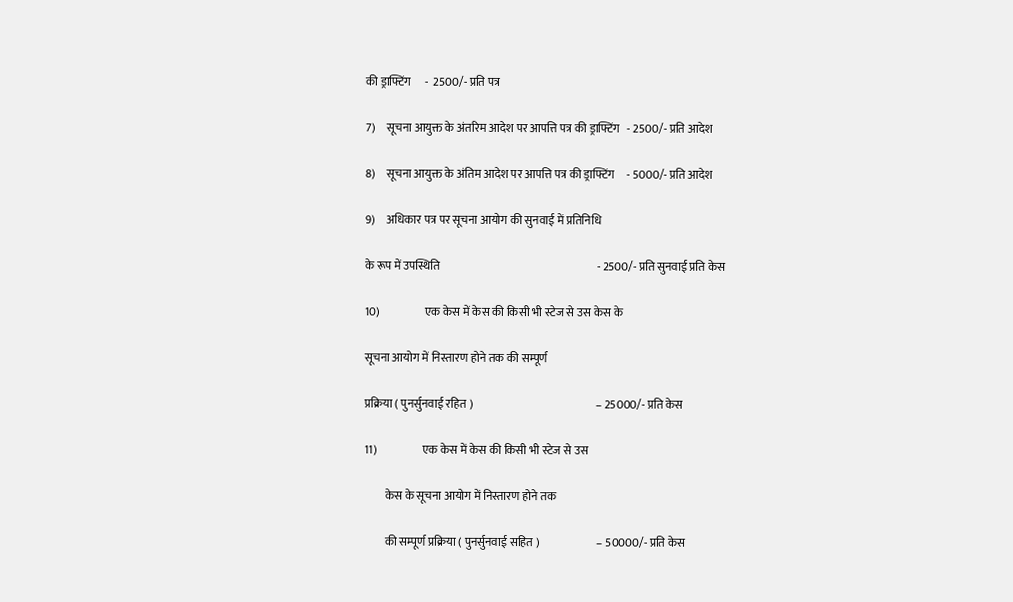की ड्राफ्टिंग      -  2500/- प्रति पत्र

7)     सूचना आयुक्त के अंतरिम आदेश पर आपत्ति पत्र की ड्राफ्टिंग   - 2500/- प्रति आदेश

8)     सूचना आयुक्त के अंतिम आदेश पर आपत्ति पत्र की ड्राफ्टिंग     - 5000/- प्रति आदेश

9)     अधिकार पत्र पर सूचना आयोग की सुनवाई में प्रतिनिधि

के रूप में उपस्थिति                                                                     - 2500/- प्रति सुनवाई प्रति केस

10)                    एक केस में केस की किसी भी स्टेज से उस केस के

सूचना आयोग में निस्तारण होने तक की सम्पूर्ण

प्रक्रिया ( पुनर्सुनवाई रहित )                                                      – 25000/- प्रति केस

11)                    एक केस में केस की किसी भी स्टेज से उस

         केस के सूचना आयोग में निस्तारण होने तक

         की सम्पूर्ण प्रक्रिया ( पुनर्सुनवाई सहित )                         – 50000/- प्रति केस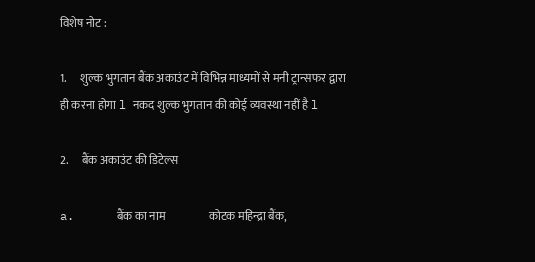विशेष नोट :

1.      शुल्क भुगतान बैंक अकाउंट में विभिन्न माध्यमों से मनी ट्रान्सफर द्वारा ही करना होगा l नकद शुल्क भुगतान की कोई व्यवस्था नहीं है l

2.      बैंक अकाउंट की डिटेल्स

a.      बैंक का नाम                   कोटक महिन्द्रा बैंक,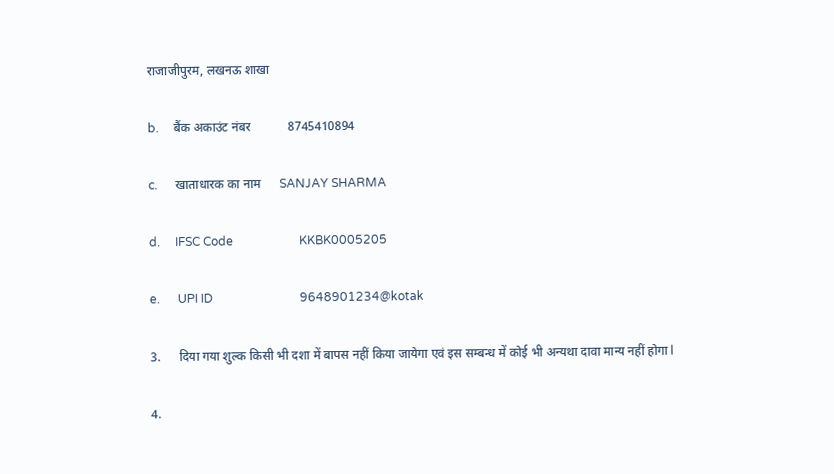राजाजीपुरम, लखनऊ शाखा

b.     बैंक अकाउंट नंबर            8745410894

c.      खाताधारक का नाम      SANJAY SHARMA

d.     IFSC Code                      KKBK0005205

e.      UPI ID                             9648901234@kotak

3.      दिया गया शुल्क किसी भी दशा में बापस नहीं किया जायेगा एवं इस सम्बन्ध में कोई भी अन्यथा दावा मान्य नहीं होगा l

4.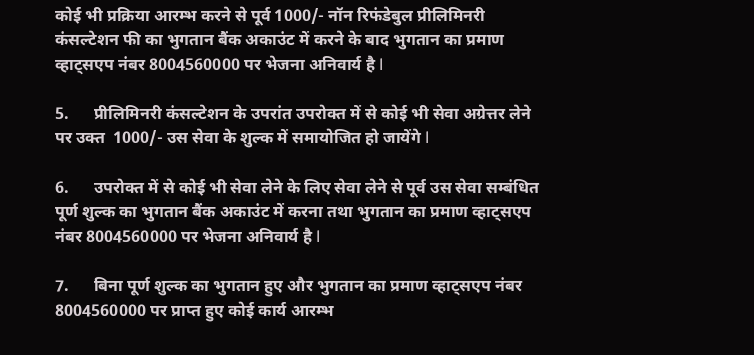कोई भी प्रक्रिया आरम्भ करने से पूर्व 1000/- नॉन रिफंडेबुल प्रीलिमिनरी कंसल्टेशन फी का भुगतान बैंक अकाउंट में करने के बाद भुगतान का प्रमाण व्हाट्सएप नंबर 8004560000 पर भेजना अनिवार्य है l

5.      प्रीलिमिनरी कंसल्टेशन के उपरांत उपरोक्त में से कोई भी सेवा अग्रेत्तर लेने पर उक्त  1000/- उस सेवा के शुल्क में समायोजित हो जायेंगे l

6.      उपरोक्त में से कोई भी सेवा लेने के लिए सेवा लेने से पूर्व उस सेवा सम्बंधित पूर्ण शुल्क का भुगतान बैंक अकाउंट में करना तथा भुगतान का प्रमाण व्हाट्सएप नंबर 8004560000 पर भेजना अनिवार्य है l

7.      बिना पूर्ण शुल्क का भुगतान हुए और भुगतान का प्रमाण व्हाट्सएप नंबर 8004560000 पर प्राप्त हुए कोई कार्य आरम्भ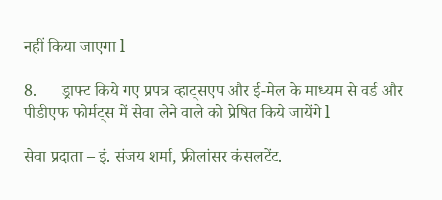नहीं किया जाएगा l

8.      ड्राफ्ट किये गए प्रपत्र व्हाट्सएप और ई-मेल के माध्यम से वर्ड और पीडीएफ फोर्मट्स में सेवा लेने वाले को प्रेषित किये जायेंगे l

सेवा प्रदाता – इं. संजय शर्मा, फ्रीलांसर कंसलटेंट.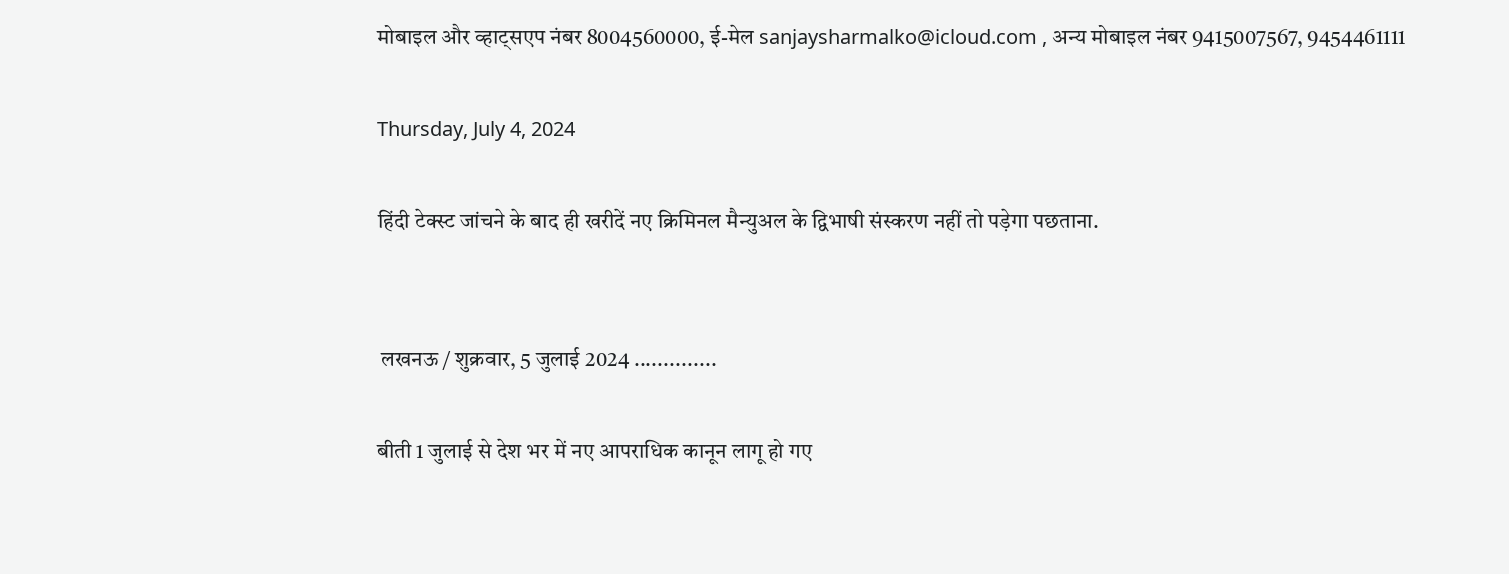मोबाइल और व्हाट्सएप नंबर 8004560000, ई-मेल sanjaysharmalko@icloud.com , अन्य मोबाइल नंबर 9415007567, 9454461111

Thursday, July 4, 2024

हिंदी टेक्स्ट जांचने के बाद ही खरीदें नए क्रिमिनल मैन्युअल के द्विभाषी संस्करण नहीं तो पड़ेगा पछताना.


 लखनऊ / शुक्रवार, 5 जुलाई 2024 ..............

बीती 1 जुलाई से देश भर में नए आपराधिक कानून लागू हो गए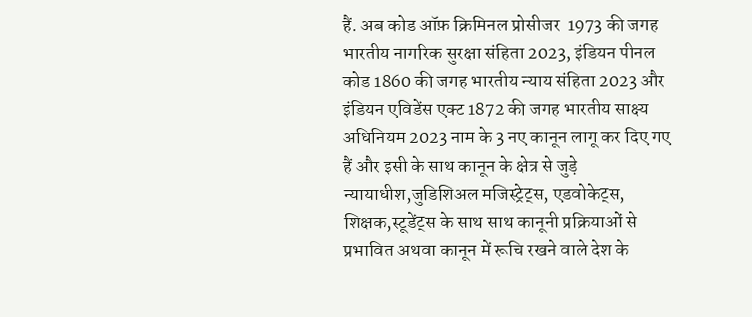हैं. अब कोड ऑफ़ क्रिमिनल प्रोसीजर  1973 की जगह भारतीय नागरिक सुरक्षा संहिता 2023, इंडियन पीनल कोड 1860 की जगह भारतीय न्याय संहिता 2023 और इंडियन एविडेंस एक्ट 1872 की जगह भारतीय साक्ष्य अधिनियम 2023 नाम के 3 नए कानून लागू कर दिए गए हैं और इसी के साथ कानून के क्षेत्र से जुड़े न्यायाधीश,जुडिशिअल मजिस्ट्रेट्स, एडवोकेट्स, शिक्षक,स्टूडेंट्स के साथ साथ कानूनी प्रक्रियाओं से प्रभावित अथवा कानून में रूचि रखने वाले देश के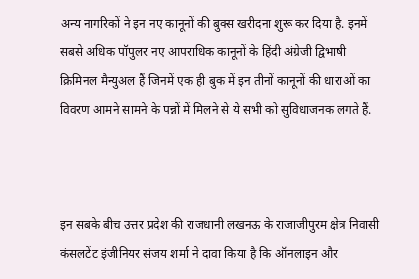अन्य नागरिकों ने इन नए कानूनों की बुक्स खरीदना शुरू कर दिया है. इनमें सबसे अधिक पॉपुलर नए आपराधिक कानूनों के हिंदी अंग्रेजी द्विभाषी क्रिमिनल मैन्युअल हैं जिनमें एक ही बुक में इन तीनों कानूनों की धाराओं का विवरण आमने सामने के पन्नों में मिलने से ये सभी को सुविधाजनक लगते हैं.



इन सबके बीच उत्तर प्रदेश की राजधानी लखनऊ के राजाजीपुरम क्षेत्र निवासी कंसलटेंट इंजीनियर संजय शर्मा ने दावा किया है कि ऑनलाइन और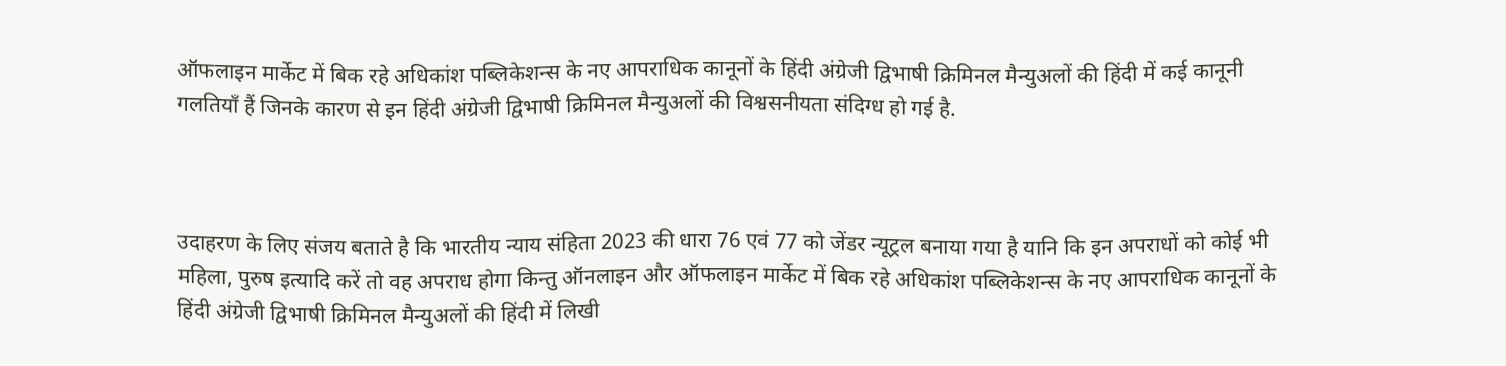ऑफलाइन मार्केट में बिक रहे अधिकांश पब्लिकेशन्स के नए आपराधिक कानूनों के हिंदी अंग्रेजी द्विभाषी क्रिमिनल मैन्युअलों की हिंदी में कई कानूनी गलतियाँ हैं जिनके कारण से इन हिंदी अंग्रेजी द्विभाषी क्रिमिनल मैन्युअलों की विश्वसनीयता संदिग्ध हो गई है.



उदाहरण के लिए संजय बताते है कि भारतीय न्याय संहिता 2023 की धारा 76 एवं 77 को जेंडर न्यूट्रल बनाया गया है यानि कि इन अपराधों को कोई भी महिला, पुरुष इत्यादि करें तो वह अपराध होगा किन्तु ऑनलाइन और ऑफलाइन मार्केट में बिक रहे अधिकांश पब्लिकेशन्स के नए आपराधिक कानूनों के हिंदी अंग्रेजी द्विभाषी क्रिमिनल मैन्युअलों की हिंदी में लिखी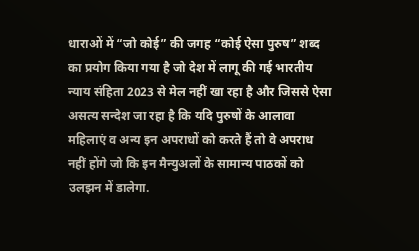धाराओं में “जो कोई” की जगह “कोई ऐसा पुरुष” शब्द का प्रयोग किया गया है जो देश में लागू की गई भारतीय न्याय संहिता 2023 से मेल नहीं खा रहा है और जिससे ऐसा असत्य सन्देश जा रहा है कि यदि पुरुषों के आलावा महिलाएं व अन्य इन अपराधों को करते हैं तो वे अपराध नहीं होंगे जो कि इन मैन्युअलों के सामान्य पाठकों को उलझन में डालेगा.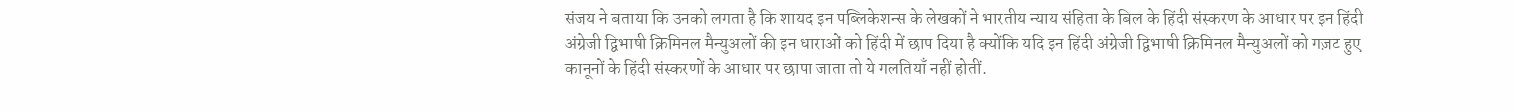संजय ने बताया कि उनको लगता है कि शायद इन पब्लिकेशन्स के लेखकों ने भारतीय न्याय संहिता के बिल के हिंदी संस्करण के आधार पर इन हिंदी अंग्रेजी द्विभाषी क्रिमिनल मैन्युअलों की इन धाराओं को हिंदी में छाप दिया है क्योंकि यदि इन हिंदी अंग्रेजी द्विभाषी क्रिमिनल मैन्युअलों को गज़ट हुए कानूनों के हिंदी संस्करणों के आधार पर छापा जाता तो ये गलतियाँ नहीं होतीं.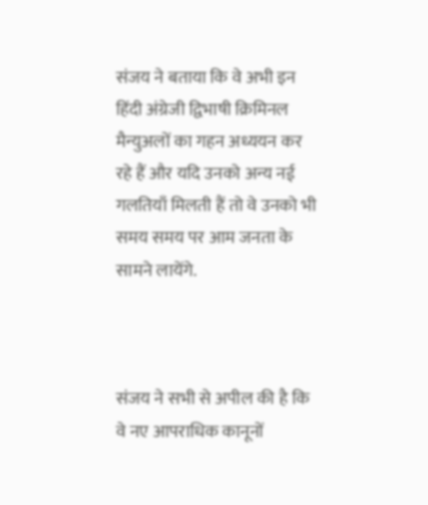संजय ने बताया कि वे अभी इन हिंदी अंग्रेजी द्विभाषी क्रिमिनल मैन्युअलों का गहन अध्ययन कर रहे हैं और यदि उनको अन्य नई  गलतियाँ मिलती हैं तो वे उनको भी समय समय पर आम जनता के सामने लायेंगे.



संजय ने सभी से अपील की है कि वे नए आपराधिक कानूनों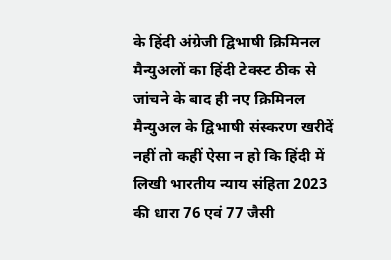के हिंदी अंग्रेजी द्विभाषी क्रिमिनल मैन्युअलों का हिंदी टेक्स्ट ठीक से जांचने के बाद ही नए क्रिमिनल मैन्युअल के द्विभाषी संस्करण खरीदें नहीं तो कहीं ऐसा न हो कि हिंदी में लिखी भारतीय न्याय संहिता 2023 की धारा 76 एवं 77 जैसी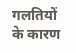गलतियों के कारण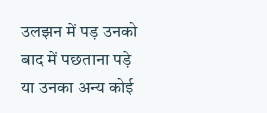उलझन में पड़ उनको बाद में पछताना पड़े या उनका अन्य कोई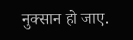नुक्सान हो जाए.